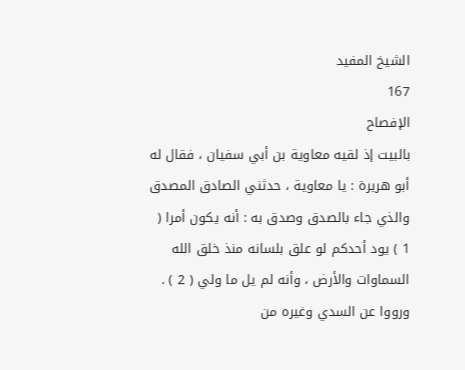الشيخ المفيد
167
الإفصاح
بالبيت إذ لقيه معاوية بن أبي سفيان ، فقال له أبو هريرة : يا معاوية ، حدثني الصادق المصدق والذي جاء بالصدق وصدق به : أنه يكون أمرا ( 1 ) يود أحدكم لو علق بلسانه منذ خلق الله السماوات والأرض ، وأنه لم يل ما ولي ( 2 ) . ورووا عن السدي وغيره من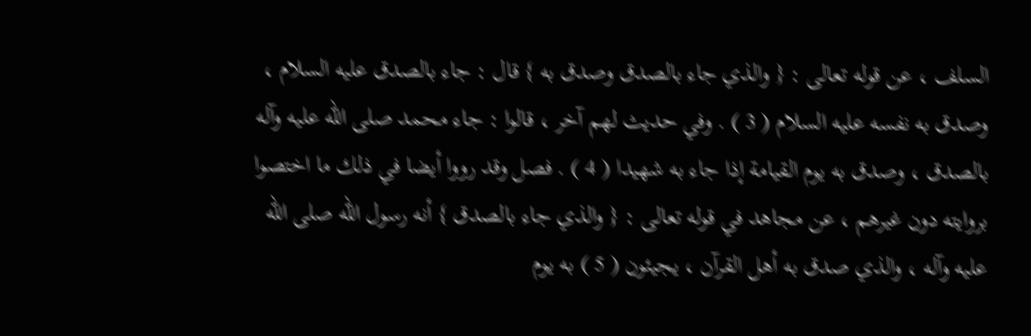السلف ، عن قوله تعالى : { والذي جاء بالصدق وصدق به } قال : جاء بالصدق عليه السلام ، وصدق به نفسه عليه السلام ( 3 ) . وفي حديث لهم آخر ، قالوا : جاء محمد صلى الله عليه وآله بالصدق ، وصدق به يوم القيامة إذا جاء به شهيدا ( 4 ) . فصل وقد رووا أيضا في ذلك ما اختصوا بروايته دون غيرهم ، عن مجاهد في قوله تعالى : { والذي جاء بالصدق } أنه رسول الله صلى الله عليه وآله ، والذي صدق به أهل القرآن ، يجيئون ( 5 ) به يوم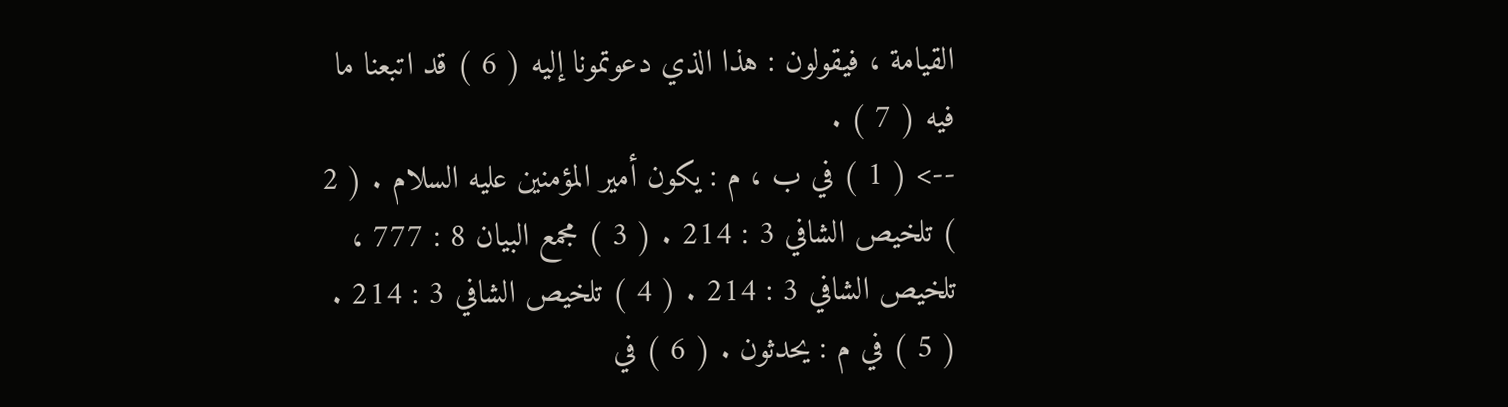القيامة ، فيقولون : هذا الذي دعوتمونا إليه ( 6 ) قد اتبعنا ما فيه ( 7 ) .
--> ( 1 ) في ب ، م : يكون أمير المؤمنين عليه السلام . ( 2 ) تلخيص الشافي 3 : 214 . ( 3 ) مجمع البيان 8 : 777 ، تلخيص الشافي 3 : 214 . ( 4 ) تلخيص الشافي 3 : 214 . ( 5 ) في م : يحدثون . ( 6 ) في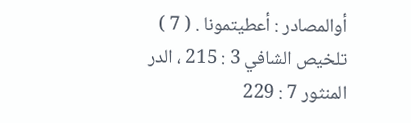أوالمصادر : أعطيتمونا . ( 7 ) تلخيص الشافي 3 : 215 ، الدر المنثور 7 : 229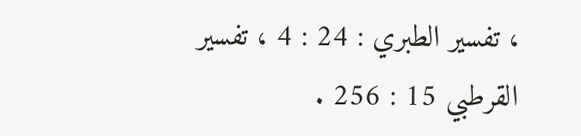، تفسير الطبري : 24 : 4 ، تفسير القرطبي 15 : 256 .